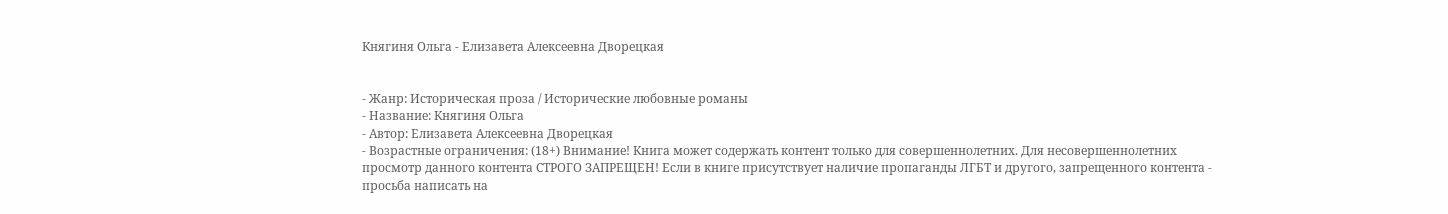Княгиня Ольга - Елизавета Алексеевна Дворецкая


- Жанр: Историческая проза / Исторические любовные романы
- Название: Княгиня Ольга
- Автор: Елизавета Алексеевна Дворецкая
- Возрастные ограничения: (18+) Внимание! Книга может содержать контент только для совершеннолетних. Для несовершеннолетних просмотр данного контента СТРОГО ЗАПРЕЩЕН! Если в книге присутствует наличие пропаганды ЛГБТ и другого, запрещенного контента - просьба написать на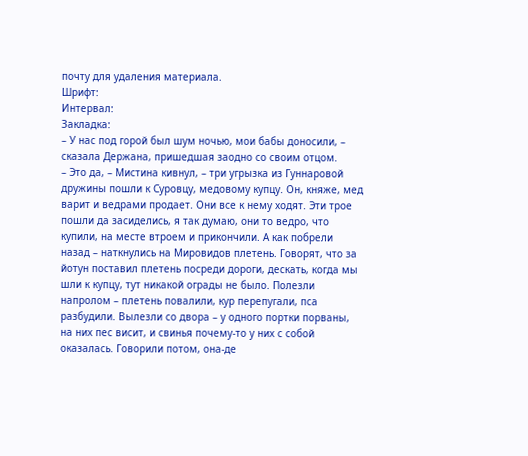почту для удаления материала.
Шрифт:
Интервал:
Закладка:
– У нас под горой был шум ночью, мои бабы доносили, – сказала Держана, пришедшая заодно со своим отцом.
– Это да, – Мистина кивнул, – три угрызка из Гуннаровой дружины пошли к Суровцу, медовому купцу. Он, княже, мед варит и ведрами продает. Они все к нему ходят. Эти трое пошли да засиделись, я так думаю, они то ведро, что купили, на месте втроем и прикончили. А как побрели назад – наткнулись на Мировидов плетень. Говорят, что за йотун поставил плетень посреди дороги, дескать, когда мы шли к купцу, тут никакой ограды не было. Полезли напролом – плетень повалили, кур перепугали, пса разбудили. Вылезли со двора – у одного портки порваны, на них пес висит, и свинья почему-то у них с собой оказалась. Говорили потом, она-де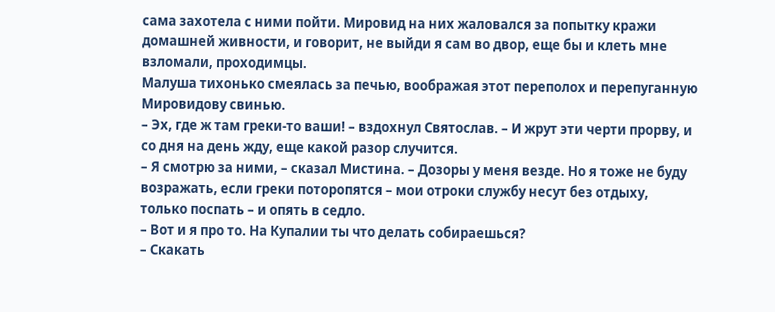сама захотела с ними пойти. Мировид на них жаловался за попытку кражи домашней живности, и говорит, не выйди я сам во двор, еще бы и клеть мне взломали, проходимцы.
Малуша тихонько смеялась за печью, воображая этот переполох и перепуганную Мировидову свинью.
– Эх, где ж там греки-то ваши! – вздохнул Святослав. – И жрут эти черти прорву, и со дня на день жду, еще какой разор случится.
– Я смотрю за ними, – сказал Мистина. – Дозоры у меня везде. Но я тоже не буду возражать, если греки поторопятся – мои отроки службу несут без отдыху, только поспать – и опять в седло.
– Вот и я про то. На Купалии ты что делать собираешься?
– Скакать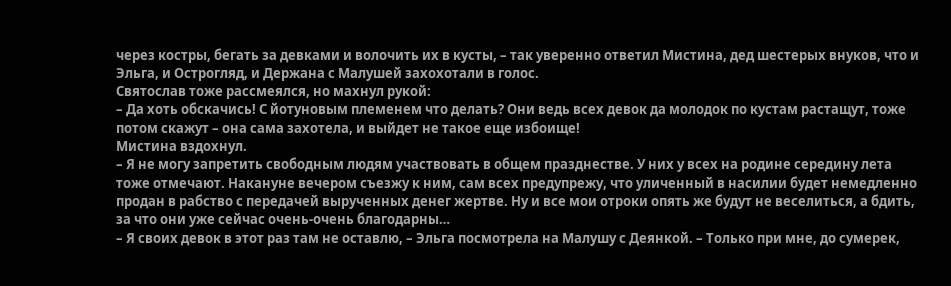через костры, бегать за девками и волочить их в кусты, – так уверенно ответил Мистина, дед шестерых внуков, что и Эльга, и Острогляд, и Держана с Малушей захохотали в голос.
Святослав тоже рассмеялся, но махнул рукой:
– Да хоть обскачись! С йотуновым племенем что делать? Они ведь всех девок да молодок по кустам растащут, тоже потом скажут – она сама захотела, и выйдет не такое еще избоище!
Мистина вздохнул.
– Я не могу запретить свободным людям участвовать в общем празднестве. У них у всех на родине середину лета тоже отмечают. Накануне вечером съезжу к ним, сам всех предупрежу, что уличенный в насилии будет немедленно продан в рабство с передачей вырученных денег жертве. Ну и все мои отроки опять же будут не веселиться, а бдить, за что они уже сейчас очень-очень благодарны…
– Я своих девок в этот раз там не оставлю, – Эльга посмотрела на Малушу с Деянкой. – Только при мне, до сумерек,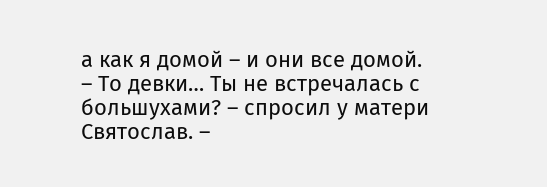а как я домой – и они все домой.
– То девки… Ты не встречалась с большухами? – спросил у матери Святослав. –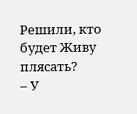Решили, кто будет Живу плясать?
– У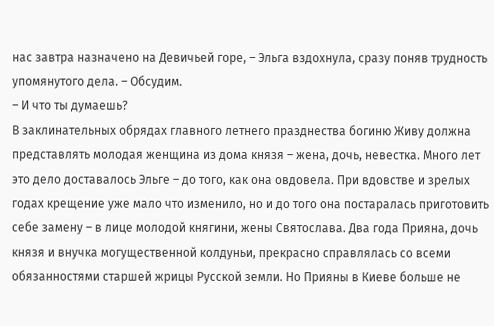нас завтра назначено на Девичьей горе, – Эльга вздохнула, сразу поняв трудность упомянутого дела. – Обсудим.
– И что ты думаешь?
В заклинательных обрядах главного летнего празднества богиню Живу должна представлять молодая женщина из дома князя – жена, дочь, невестка. Много лет это дело доставалось Эльге – до того, как она овдовела. При вдовстве и зрелых годах крещение уже мало что изменило, но и до того она постаралась приготовить себе замену – в лице молодой княгини, жены Святослава. Два года Прияна, дочь князя и внучка могущественной колдуньи, прекрасно справлялась со всеми обязанностями старшей жрицы Русской земли. Но Прияны в Киеве больше не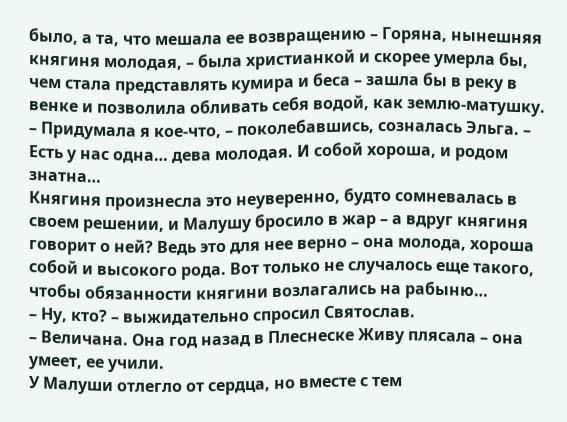было, а та, что мешала ее возвращению – Горяна, нынешняя княгиня молодая, – была христианкой и скорее умерла бы, чем стала представлять кумира и беса – зашла бы в реку в венке и позволила обливать себя водой, как землю-матушку.
– Придумала я кое-что, – поколебавшись, созналась Эльга. – Есть у нас одна… дева молодая. И собой хороша, и родом знатна…
Княгиня произнесла это неуверенно, будто сомневалась в своем решении, и Малушу бросило в жар – а вдруг княгиня говорит о ней? Ведь это для нее верно – она молода, хороша собой и высокого рода. Вот только не случалось еще такого, чтобы обязанности княгини возлагались на рабыню…
– Ну, кто? – выжидательно спросил Святослав.
– Величана. Она год назад в Плеснеске Живу плясала – она умеет, ее учили.
У Малуши отлегло от сердца, но вместе с тем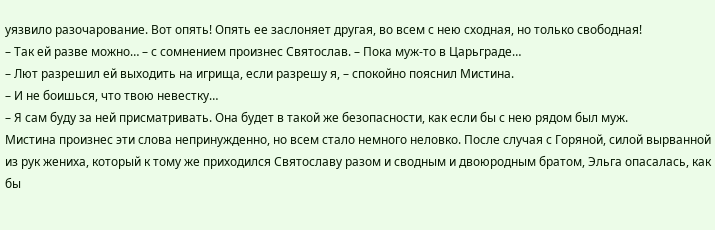уязвило разочарование. Вот опять! Опять ее заслоняет другая, во всем с нею сходная, но только свободная!
– Так ей разве можно… – с сомнением произнес Святослав. – Пока муж-то в Царьграде…
– Лют разрешил ей выходить на игрища, если разрешу я, – спокойно пояснил Мистина.
– И не боишься, что твою невестку…
– Я сам буду за ней присматривать. Она будет в такой же безопасности, как если бы с нею рядом был муж.
Мистина произнес эти слова непринужденно, но всем стало немного неловко. После случая с Горяной, силой вырванной из рук жениха, который к тому же приходился Святославу разом и сводным и двоюродным братом, Эльга опасалась, как бы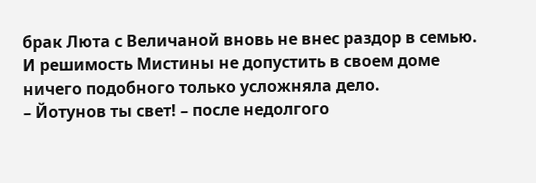брак Люта с Величаной вновь не внес раздор в семью. И решимость Мистины не допустить в своем доме ничего подобного только усложняла дело.
– Йотунов ты свет! – после недолгого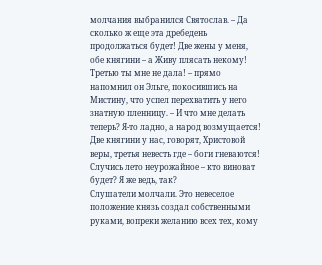молчания выбранился Святослав. – Да сколько ж еще эта дребедень продолжаться будет! Две жены у меня, обе княгини – а Живу плясать некому! Третью ты мне не дала! – прямо напомнил он Эльге, покосившись на Мистину, что успел перехватить у него знатную пленницу. – И что мне делать теперь? Я-то ладно, а народ возмущается! Две княгини у нас, говорят, Христовой веры, третья невесть где – боги гневаются! Случись лето неурожайное – кто виноват будет? Я же ведь, так?
Слушатели молчали. Это невеселое положение князь создал собственными руками, вопреки желанию всех тех, кому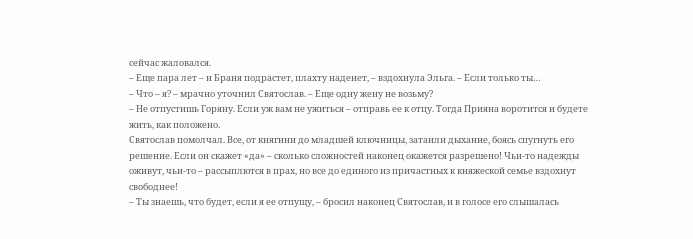сейчас жаловался.
– Еще пара лет – и Браня подрастет, плахту наденет, – вздохнула Эльга. – Если только ты…
– Что – я? – мрачно уточнил Святослав. – Еще одну жену не возьму?
– Не отпустишь Горяну. Если уж вам не ужиться – отправь ее к отцу. Тогда Прияна воротится и будете жить, как положено.
Святослав помолчал. Все, от княгини до младшей ключницы, затаили дыхание, боясь спугнуть его решение. Если он скажет «да» – сколько сложностей наконец окажется разрешено! Чьи-то надежды оживут, чьи-то – рассыплются в прах, но все до единого из причастных к княжеской семье вздохнут свободнее!
– Ты знаешь, что будет, если я ее отпущу, – бросил наконец Святослав, и в голосе его слышалась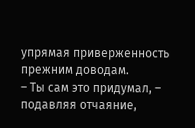упрямая приверженность прежним доводам.
– Ты сам это придумал, – подавляя отчаяние,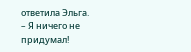ответила Эльга.
– Я ничего не придумал!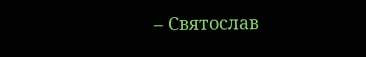– Святослав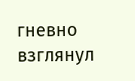гневно взглянул